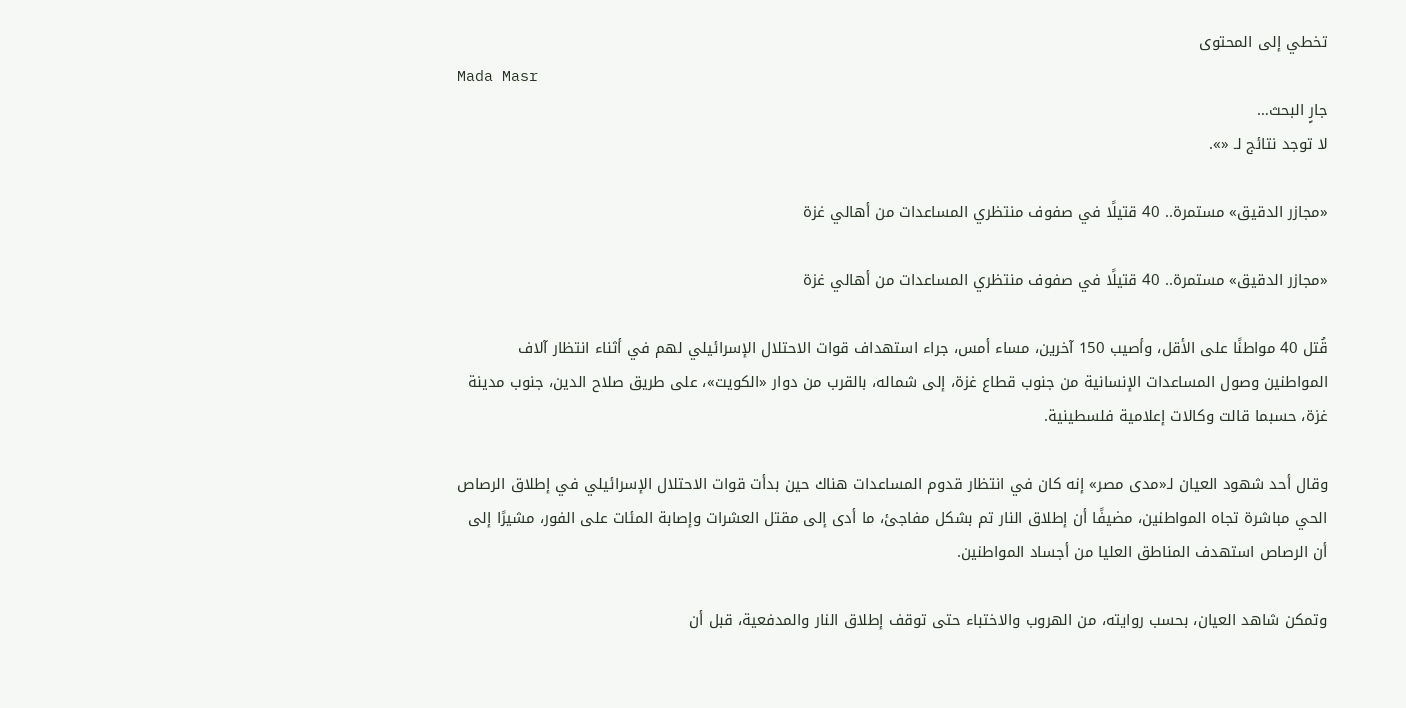تخطي إلى المحتوى
Mada Masr
جارٍ البحث…
لا توجد نتائج لـ «».

«مجازر الدقيق» مستمرة.. 40 قتيلًا في صفوف منتظري المساعدات من أهالي غزة

«مجازر الدقيق» مستمرة.. 40 قتيلًا في صفوف منتظري المساعدات من أهالي غزة

قُتل 40 مواطنًا على الأقل، وأصيب 150 آخرين، مساء أمس، جراء استهداف قوات الاحتلال الإسرائيلي لهم في أثناء انتظار آلاف المواطنين وصول المساعدات الإنسانية من جنوب قطاع غزة، إلى شماله، بالقرب من دوار «الكويت»، على طريق صلاح الدين، جنوب مدينة غزة، حسبما قالت وكالات إعلامية فلسطينية.

وقال أحد شهود العيان لـ«مدى مصر» إنه كان في انتظار قدوم المساعدات هناك حين بدأت قوات الاحتلال الإسرائيلي في إطلاق الرصاص الحي مباشرة تجاه المواطنين، مضيفًا أن إطلاق النار تم بشكل مفاجئ، ما أدى إلى مقتل العشرات وإصابة المئات على الفور، مشيرًا إلى أن الرصاص استهدف المناطق العليا من أجساد المواطنين.

وتمكن شاهد العيان، بحسب روايته، من الهروب والاختباء حتى توقف إطلاق النار والمدفعية، قبل أن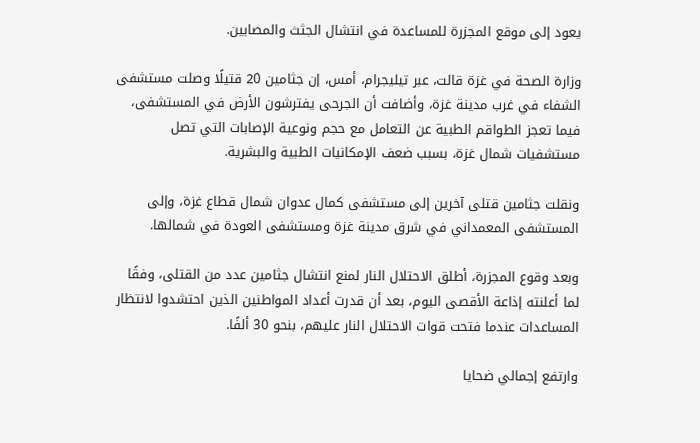يعود إلى موقع المجزرة للمساعدة في انتشال الجثث والمصابين.

وزارة الصحة في غزة قالت، عبر تيليجرام، أمس، إن جثامين 20 قتيلًا وصلت مستشفى الشفاء في غرب مدينة غزة، وأضافت أن الجرحى يفترشون الأرض في المستشفى، فيما تعجز الطواقم الطبية عن التعامل مع حجم ونوعية الإصابات التي تصل مستشفيات شمال غزة، بسبب ضعف الإمكانيات الطبية والبشرية.

ونقلت جثامين قتلى آخرين إلى مستشفى كمال عدوان شمال قطاع غزة، وإلى المستشفى المعمداني في شرق مدينة غزة ومستشفى العودة في شمالها.

وبعد وقوع المجزرة، أطلق الاحتلال النار لمنع انتشال جثامين عدد من القتلى، وفقًا لما أعلنته إذاعة الأقصى اليوم، بعد أن قدرت أعداد المواطنين الذين احتشدوا لانتظار المساعدات عندما فتحت قوات الاحتلال النار عليهم، بنحو 30 ألفًا.

وارتفع إجمالي ضحايا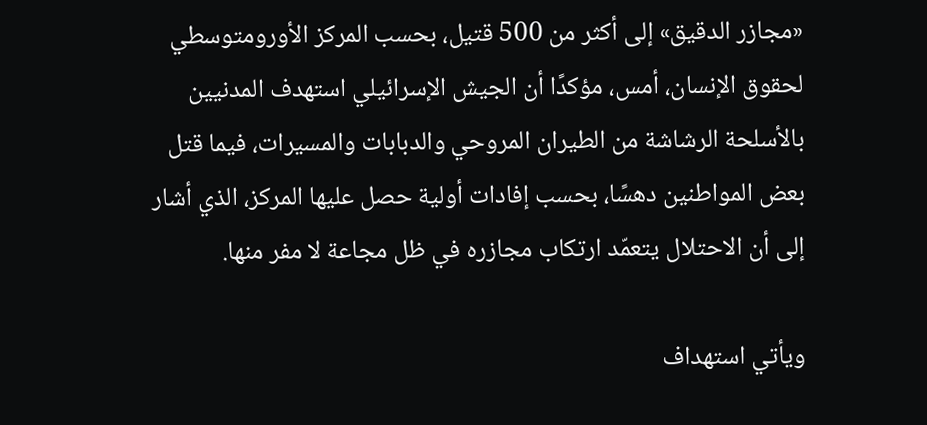«مجازر الدقيق» إلى أكثر من 500 قتيل، بحسب المركز الأورومتوسطي لحقوق الإنسان، أمس، مؤكدًا أن الجيش الإسرائيلي استهدف المدنيين بالأسلحة الرشاشة من الطيران المروحي والدبابات والمسيرات، فيما قتل بعض المواطنين دهسًا، بحسب إفادات أولية حصل عليها المركز، الذي أشار إلى أن الاحتلال يتعمّد ارتكاب مجازره في ظل مجاعة لا مفر منها.

ويأتي استهداف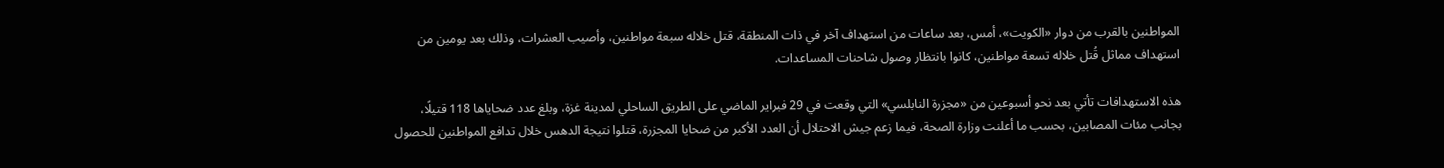المواطنين بالقرب من دوار «الكويت»، أمس، بعد ساعات من استهداف آخر في ذات المنطقة، قتل خلاله سبعة مواطنين، وأصيب العشرات، وذلك بعد يومين من استهداف مماثل قُتل خلاله تسعة مواطنين، كانوا بانتظار وصول شاحنات المساعدات.

هذه الاستهدافات تأتي بعد نحو أسبوعين من «مجزرة النابلسي» التي وقعت في 29 فبراير الماضي على الطريق الساحلي لمدينة غزة، وبلغ عدد ضحاياها 118 قتيلًا، بجانب مئات المصابين، بحسب ما أعلنت وزارة الصحة، فيما زعم جيش الاحتلال أن العدد الأكبر من ضحايا المجزرة، قتلوا نتيجة الدهس خلال تدافع المواطنين للحصول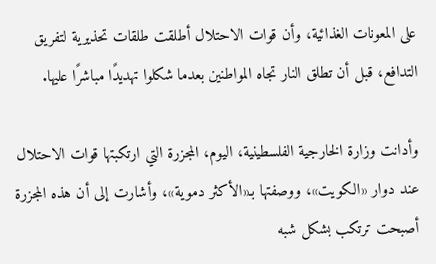على المعونات الغذائية، وأن قوات الاحتلال أطلقت طلقات تحذيرية لتفريق التدافع، قبل أن تطلق النار تجاه المواطنين بعدما شكلوا تهديدًا مباشرًا عليها.

وأدانت وزارة الخارجية الفلسطينية، اليوم، المجزرة التي ارتكبتها قوات الاحتلال عند دوار «الكويت»، ووصفتها بـ«الأكثر دموية»، وأشارت إلى أن هذه المجزرة أصبحت ترتكب بشكل شبه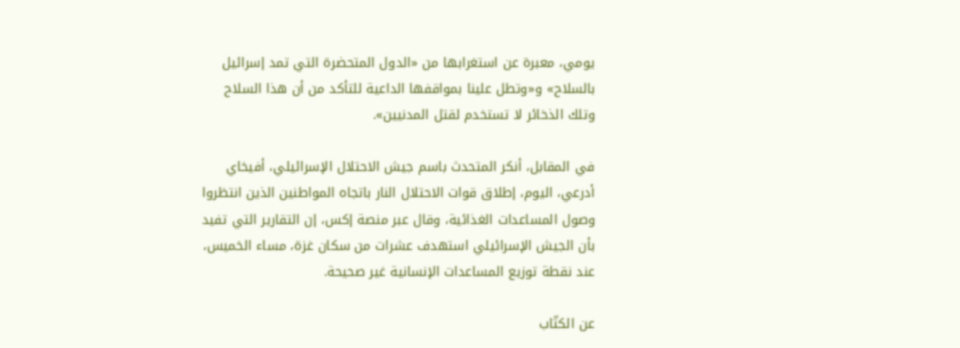يومي، معبرة عن استغرابها من «الدول المتحضرة التي تمد إسرائيل بالسلاح» و«وتطل علينا بمواقفها الداعية للتأكد من أن هذا السلاح وتلك الذخائر لا تستخدم لقتل المدنيين».

في المقابل، أنكر المتحدث باسم جيش الاحتلال الإسرائيلي، أفيخاي أدرعي، اليوم، إطلاق قوات الاحتلال النار باتجاه المواطنين الذين انتظروا وصول المساعدات الغذائية، وقال عبر منصة إكس، إن التقارير التي تفيد بأن الجيش الإسرائيلي استهدف عشرات من سكان غزة، مساء الخميس، عند نقطة توزيع المساعدات الإنسانية غير صحيحة.

عن الكتّاب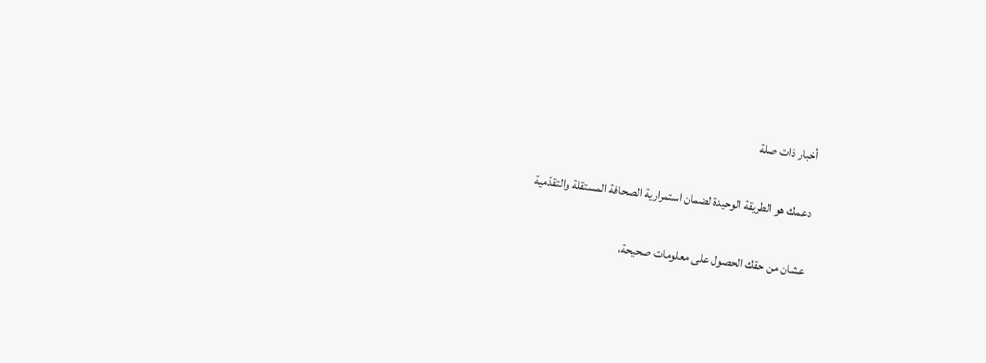أخبار ذات صلة

دعمك هو الطريقة الوحيدة لضمان استمرارية الصحافة المستقلة والتقدّمية

عشان من حقك الحصول على معلومات صحيحة،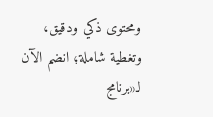ومحتوى ذكي ودقيق، وتغطية شاملة؛ انضم الآن لـ«برنامج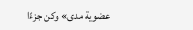عضوية مدى» وكن جزءًا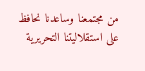من مجتمعنا وساعدنا نحافظ على استقلاليتنا التحريرية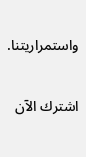واستمراريتنا.

اشترك الآن